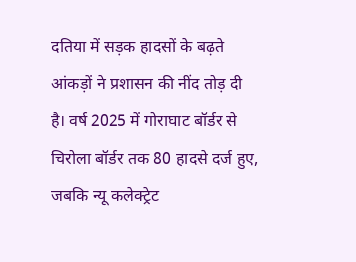दतिया में सड़क हादसों के बढ़ते आंकड़ों ने प्रशासन की नींद तोड़ दी है। वर्ष 2025 में गोराघाट बॉर्डर से चिरोला बॉर्डर तक 80 हादसे दर्ज हुए, जबकि न्यू कलेक्ट्रेट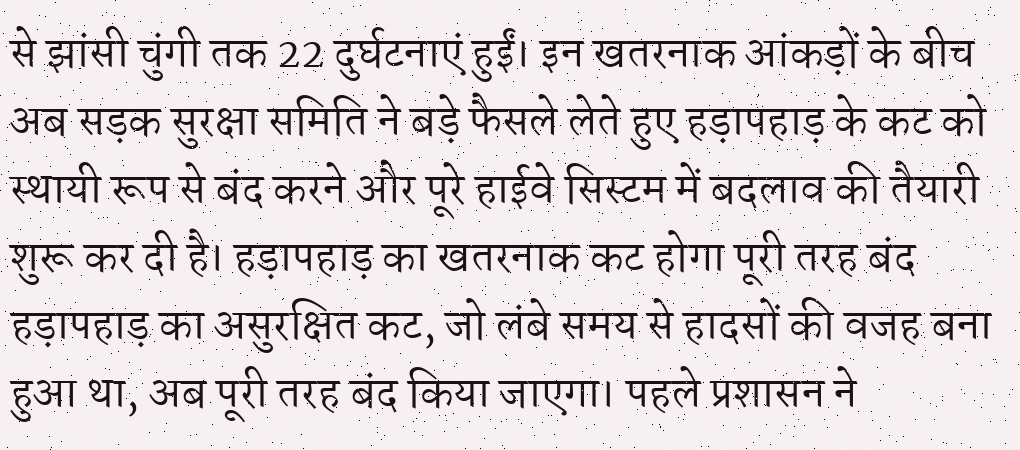से झांसी चुंगी तक 22 दुर्घटनाएं हुईं। इन खतरनाक आंकड़ों के बीच अब सड़क सुरक्षा समिति ने बड़े फैसले लेते हुए हड़ापहाड़ के कट को स्थायी रूप से बंद करने और पूरे हाईवे सिस्टम में बदलाव की तैयारी शुरू कर दी है। हड़ापहाड़ का खतरनाक कट होगा पूरी तरह बंद हड़ापहाड़ का असुरक्षित कट, जो लंबे समय से हादसों की वजह बना हुआ था, अब पूरी तरह बंद किया जाएगा। पहले प्रशासन ने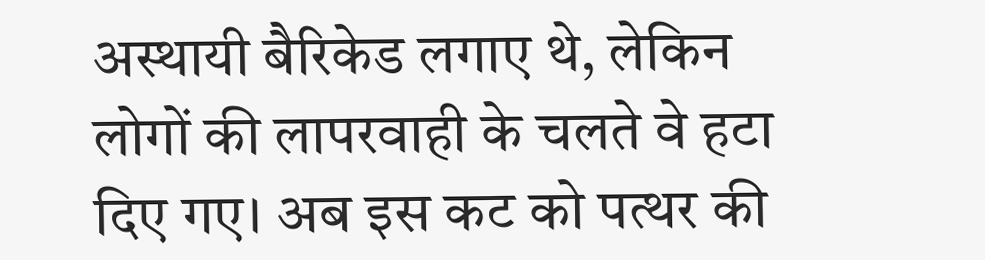अस्थायी बैरिकेड लगाए थे, लेकिन लोगों की लापरवाही के चलते वे हटा दिए गए। अब इस कट को पत्थर की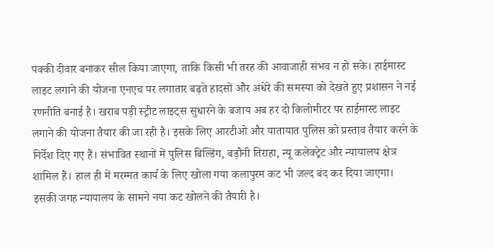पक्की दीवार बनाकर सील किया जाएगा, ताकि किसी भी तरह की आवाजाही संभव न हो सके। हाईमास्ट लाइट लगाने की योजना एनएच पर लगातार बढ़ते हादसों और अंधेरे की समस्या को देखते हुए प्रशासन ने नई रणनीति बनाई है। खराब पड़ी स्ट्रीट लाइट्स सुधारने के बजाय अब हर दो किलोमीटर पर हाईमास्ट लाइट लगाने की योजना तैयार की जा रही है। इसके लिए आरटीओ और यातायात पुलिस को प्रस्ताव तैयार करने के निर्देश दिए गए हैं। संभावित स्थानों में पुलिस बिल्डिंग, बड़ौनी तिराहा, न्यू कलेक्ट्रेट और न्यायालय क्षेत्र शामिल हैं। हाल ही में मरम्मत कार्य के लिए खोला गया कलापुरम कट भी जल्द बंद कर दिया जाएगा। इसकी जगह न्यायालय के सामने नया कट खोलने की तैयारी है।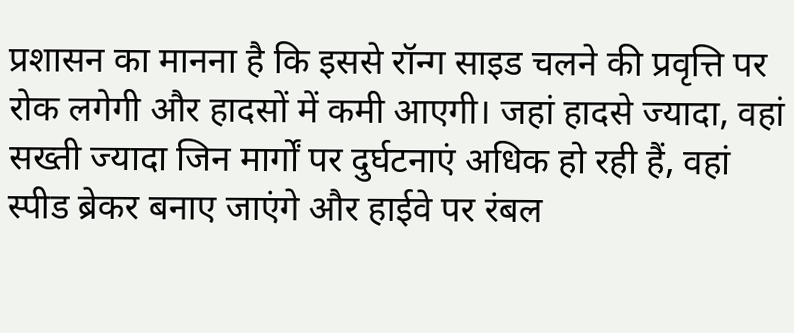प्रशासन का मानना है कि इससे रॉन्ग साइड चलने की प्रवृत्ति पर रोक लगेगी और हादसों में कमी आएगी। जहां हादसे ज्यादा, वहां सख्ती ज्यादा जिन मार्गों पर दुर्घटनाएं अधिक हो रही हैं, वहां स्पीड ब्रेकर बनाए जाएंगे और हाईवे पर रंबल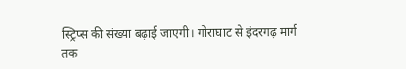स्ट्रिप्स की संख्या बढ़ाई जाएगी। गोराघाट से इंदरगढ़ मार्ग तक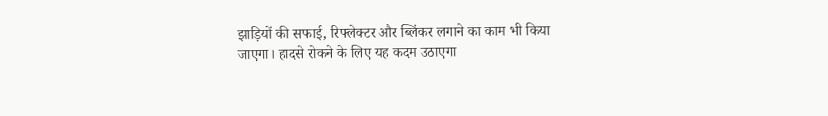झाड़ियों की सफाई, रिफ्लेक्टर और ब्लिंकर लगाने का काम भी किया जाएगा। हादसे रोकने के लिए यह कदम उठाएगा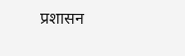प्रशासन